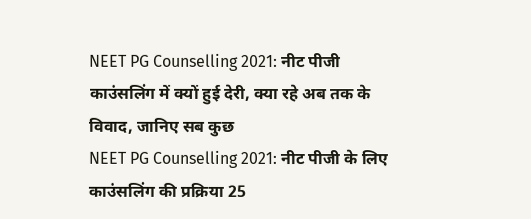NEET PG Counselling 2021: नीट पीजी काउंसलिंग में क्यों हुई देरी, क्या रहे अब तक के विवाद, जानिए सब कुछ
NEET PG Counselling 2021: नीट पीजी के लिए काउंसलिंग की प्रक्रिया 25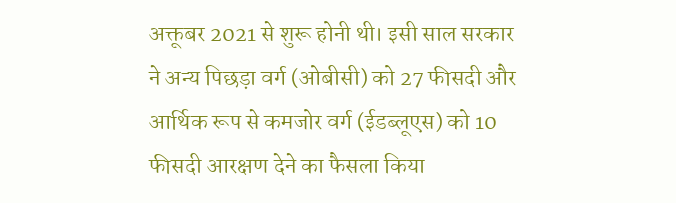अक्तूबर 2021 से शुरू होनी थी। इसी साल सरकार ने अन्य पिछड़ा वर्ग (ओबीसी) को 27 फीसदी और आर्थिक रूप से कमजोर वर्ग (ईडब्लूएस) को 10 फीसदी आरक्षण देने का फैसला किया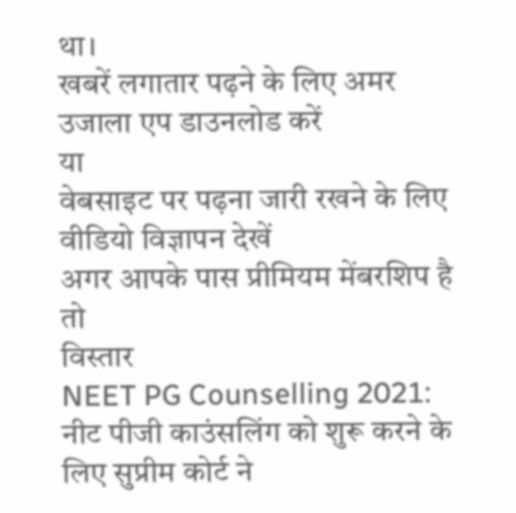था।
खबरें लगातार पढ़ने के लिए अमर उजाला एप डाउनलोड करें
या
वेबसाइट पर पढ़ना जारी रखने के लिए वीडियो विज्ञापन देखें
अगर आपके पास प्रीमियम मेंबरशिप है तो
विस्तार
NEET PG Counselling 2021: नीट पीजी काउंसलिंग को शुरू करने के लिए सुप्रीम कोर्ट ने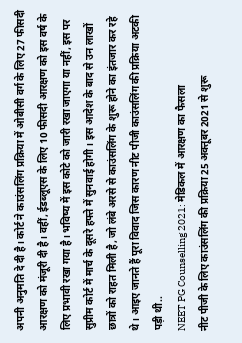अपनी अनुमति दे दी है। कोर्ट ने काउंसलिंग प्रक्रिया में ओबीसी वर्ग के लिए 27 फीसदी आरक्षण को मंजूरी दी है। वहीं, ईडब्लूएस के लिए 10 फीसदी आरक्षण को इस वर्ष के लिए प्रभावी रखा गया है। भविष्य में इस कोटे को जारी रखा जाएगा या नहीं, इस पर सुप्रीम कोर्ट में मार्च के दूसरे हफ्ते में सुनवाई होगी। इस आदेश के बाद से उन लाखों छात्रों को राहत मिली है, जो लंबे अरसे से काउंसलिंग के शुरू होने का इंतजार कर रहे थे। आइए जानते हैं पूरा विवाद जिस कारण नीट पीजी काउंसलिंग की प्रक्रिया अटकी पड़ी थी..
NEET PG Counselling 2021: मेडिकल में आरक्षण का फैसला
नीट पीजी के लिए काउंसलिंग की प्रक्रिया 25 अक्तूबर 2021 से शुरू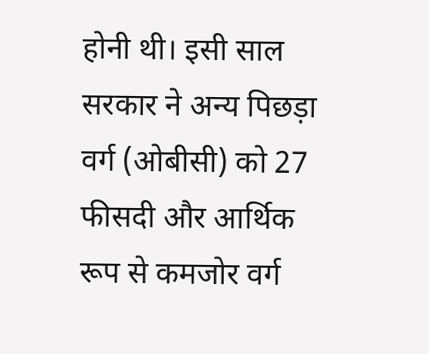होनी थी। इसी साल सरकार ने अन्य पिछड़ा वर्ग (ओबीसी) को 27 फीसदी और आर्थिक रूप से कमजोर वर्ग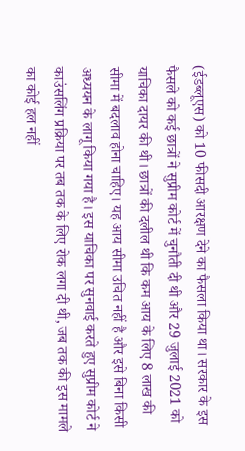(ईडब्लूएस) को 10 फीसदी आरक्षण देने का फैसला किया था। सरकार के इस फैसले को कई छात्रों ने सुप्रीम कोर्ट में चुनौती दी थी और 29 जुलाई 2021 को याचिका दायर की थी। छात्रों की दलील थी कि कम आय के लिए 8 लाख की सीमा में बदलाव होना चाहिए। यह आय सीमा उचित नहीं है और इसे बिना किसी अध्ययन के लागू किया गया है। इस याचिका पर सुनवाई करते हुए सुप्रीम कोर्ट ने काउंसलिंग प्रक्रिया पर तब तक के लिए रोक लगा दी थी, जब तक की इस मामले का कोई हल नहीं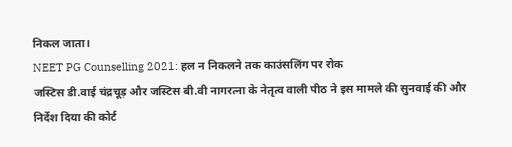निकल जाता।
NEET PG Counselling 2021: हल न निकलने तक काउंसलिंग पर रोक
जस्टिस डी.वाई चंद्रचूड़ और जस्टिस बी.वी नागरत्ना के नेतृत्व वाली पीठ ने इस मामले की सुनवाई की और निर्देश दिया की कोर्ट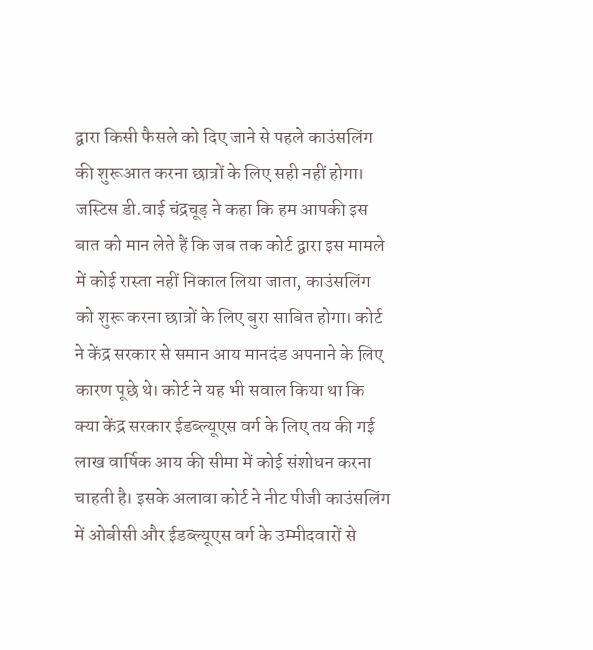द्वारा किसी फैसले को दिए जाने से पहले काउंसलिंग की शुरूआत करना छात्रों के लिए सही नहीं होगा। जस्टिस डी.वाई चंद्रचूड़ ने कहा कि हम आपकी इस बात को मान लेते हैं कि जब तक कोर्ट द्वारा इस मामले में कोई रास्ता नहीं निकाल लिया जाता, काउंसलिंग को शुरू करना छात्रों के लिए बुरा साबित होगा। कोर्ट ने केंद्र सरकार से समान आय मानदंड अपनाने के लिए कारण पूछे थे। कोर्ट ने यह भी सवाल किया था कि क्या केंद्र सरकार ईडब्ल्यूएस वर्ग के लिए तय की गई लाख वार्षिक आय की सीमा में कोई संशोधन करना चाहती है। इसके अलावा कोर्ट ने नीट पीजी काउंसलिंग में ओबीसी और ईडब्ल्यूएस वर्ग के उम्मीदवारों से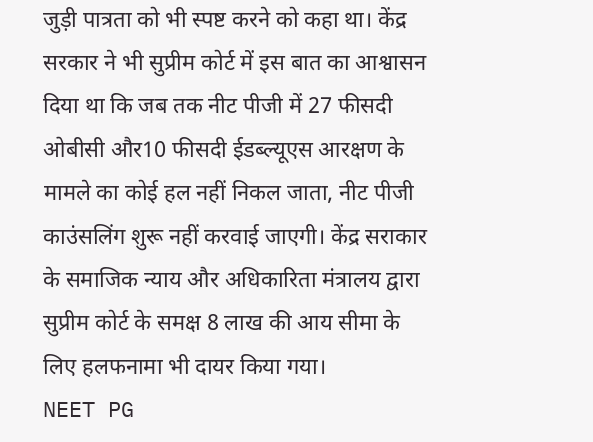जुड़ी पात्रता को भी स्पष्ट करने को कहा था। केंद्र सरकार ने भी सुप्रीम कोर्ट में इस बात का आश्वासन दिया था कि जब तक नीट पीजी में 27 फीसदी ओबीसी और10 फीसदी ईडब्ल्यूएस आरक्षण के मामले का कोई हल नहीं निकल जाता, नीट पीजी काउंसलिंग शुरू नहीं करवाई जाएगी। केंद्र सराकार के समाजिक न्याय और अधिकारिता मंत्रालय द्वारा सुप्रीम कोर्ट के समक्ष 8 लाख की आय सीमा के लिए हलफनामा भी दायर किया गया।
NEET PG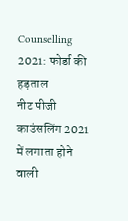Counselling 2021: फोर्डा की हड़ताल
नीट पीजी काउंसलिंग 2021 में लगाता होने वाली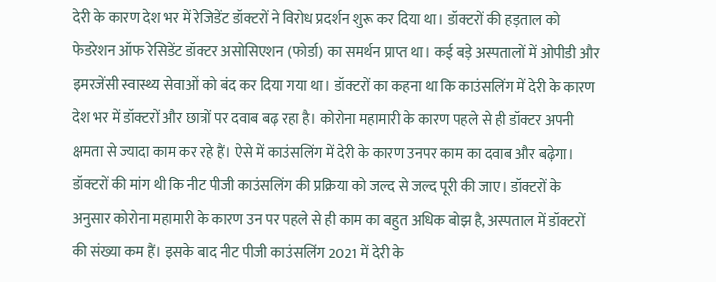देरी के कारण देश भर में रेजिडेंट डॉक्टरों ने विरोध प्रदर्शन शुरू कर दिया था। डॉक्टरों की हड़ताल को फेडरेशन ऑफ रेसिडेंट डॉक्टर असोसिएशन (फोर्डा) का समर्थन प्राप्त था। कई बड़े अस्पतालों में ओपीडी और इमरजेंसी स्वास्थ्य सेवाओं को बंद कर दिया गया था। डॉक्टरों का कहना था कि काउंसलिंग में देरी के कारण देश भर में डॉक्टरों और छात्रों पर दवाब बढ़ रहा है। कोरोना महामारी के कारण पहले से ही डॉक्टर अपनी क्षमता से ज्यादा काम कर रहे हैं। ऐसे में काउंसलिंग में देरी के कारण उनपर काम का दवाब और बढ़ेगा। डॉक्टरों की मांग थी कि नीट पीजी काउंसलिंग की प्रक्रिया को जल्द से जल्द पूरी की जाए। डॉक्टरों के अनुसार कोरोना महामारी के कारण उन पर पहले से ही काम का बहुत अधिक बोझ है, अस्पताल में डॉक्टरों की संख्या कम हैं। इसके बाद नीट पीजी काउंसलिंग 2021 में देरी के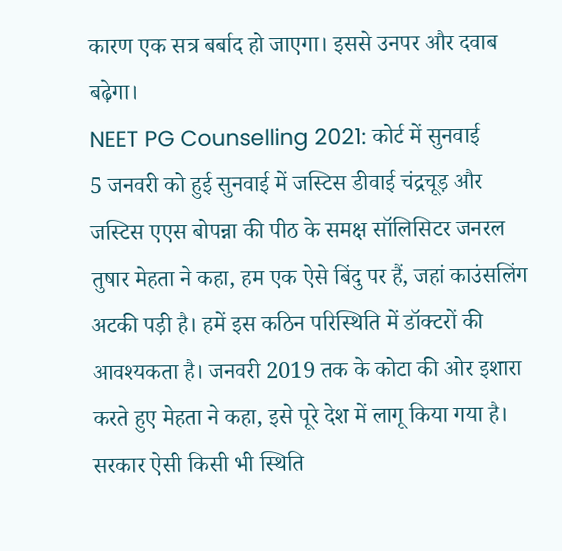कारण एक सत्र बर्बाद हो जाएगा। इससे उनपर और दवाब बढ़ेगा।
NEET PG Counselling 2021: कोर्ट में सुनवाई
5 जनवरी को हुई सुनवाई में जस्टिस डीवाई चंद्रचूड़ और जस्टिस एएस बोपन्ना की पीठ के समक्ष सॉलिसिटर जनरल तुषार मेहता ने कहा, हम एक ऐसे बिंदु पर हैं, जहां काउंसलिंग अटकी पड़ी है। हमें इस कठिन परिस्थिति में डॉक्टरों की आवश्यकता है। जनवरी 2019 तक के कोटा की ओर इशारा करते हुए मेहता ने कहा, इसे पूरे देश में लागू किया गया है। सरकार ऐसी किसी भी स्थिति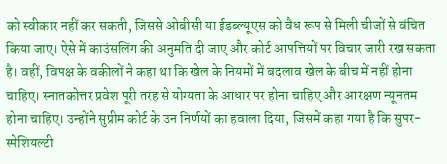को स्वीकार नहीं कर सकती, जिससे ओबीसी या ईडब्ल्यूएस को वैध रूप से मिली चीजों से वंचित किया जाए। ऐसे में काउंसलिंग की अनुमति दी जाए और कोर्ट आपत्तियों पर विचार जारी रख सकता है। वहीं, विपक्ष के वकीलों ने कहा था कि खेल के नियमों में बदलाव खेल के बीच में नहीं होना चाहिए। स्नातकोत्तर प्रवेश पूरी तरह से योग्यता के आधार पर होना चाहिए और आरक्षण न्यूनतम होना चाहिए। उन्होंने सुप्रीम कोर्ट के उन निर्णयों का हवाला दिया, जिसमें कहा गया है कि सुपर-स्पेशियल्टी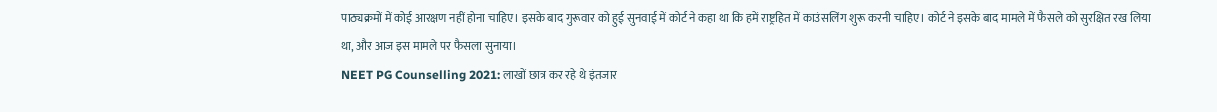पाठ्यक्रमों में कोई आरक्षण नहीं होना चाहिए। इसके बाद गुरूवार को हुई सुनवाई में कोर्ट ने कहा था कि हमें राष्ट्रहित में काउंसलिंग शुरू करनी चाहिए। कोर्ट ने इसके बाद मामले में फैसले को सुरक्षित रख लिया था, और आज इस मामले पर फैसला सुनाया।
NEET PG Counselling 2021: लाखों छात्र कर रहे थे इंतजार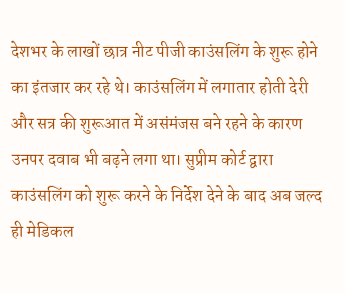देशभर के लाखों छात्र नीट पीजी काउंसलिंग के शुरू होने का इंतजार कर रहे थे। काउंसलिंग में लगातार होती देरी और सत्र की शुरूआत में असंमंजस बने रहने के कारण उनपर दवाब भी बढ़ने लगा था। सुप्रीम कोर्ट द्वारा काउंसलिंग को शुरू करने के निर्देश देने के बाद अब जल्द ही मेडिकल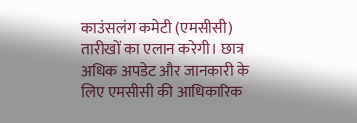काउंसलंग कमेटी (एमसीसी) तारीखों का एलान करेगी। छात्र अधिक अपडेट और जानकारी के लिए एमसीसी की आधिकारिक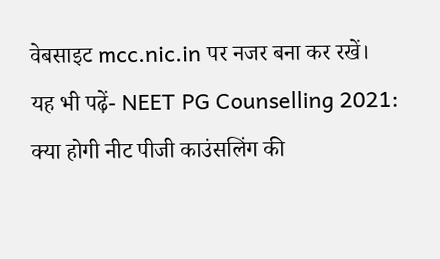वेबसाइट mcc.nic.in पर नजर बना कर रखें।
यह भी पढ़ें- NEET PG Counselling 2021: क्या होगी नीट पीजी काउंसलिंग की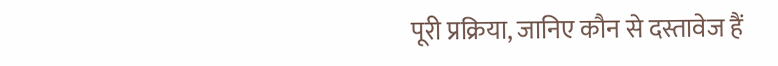पूरी प्रक्रिया, जानिए कौन से दस्तावेज हैं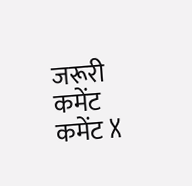जरूरी
कमेंट
कमेंट X